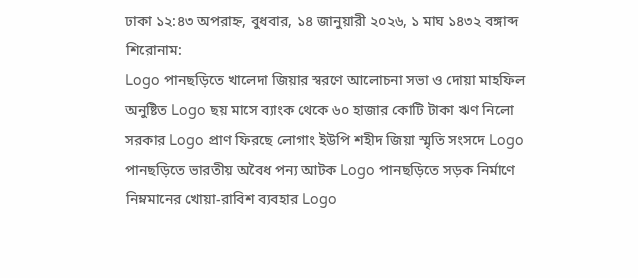ঢাকা ১২:৪৩ অপরাহ্ন, বুধবার, ১৪ জানুয়ারী ২০২৬, ১ মাঘ ১৪৩২ বঙ্গাব্দ
শিরোনাম:
Logo পানছড়িতে খালেদা জিয়ার স্বরণে আলোচনা সভা ও দোয়া মাহফিল অনুষ্টিত Logo ছয় মাসে ব্যাংক থেকে ৬০ হাজার কোটি টাকা ঋণ নিলো সরকার Logo প্রাণ ফিরছে লোগাং ইউপি শহীদ জিয়া স্মৃতি সংসদে Logo পানছড়িতে ভারতীয় অবৈধ পন্য আটক Logo পানছড়িতে সড়ক নির্মাণে নিম্নমানের খোয়া-রাবিশ ব্যবহার Logo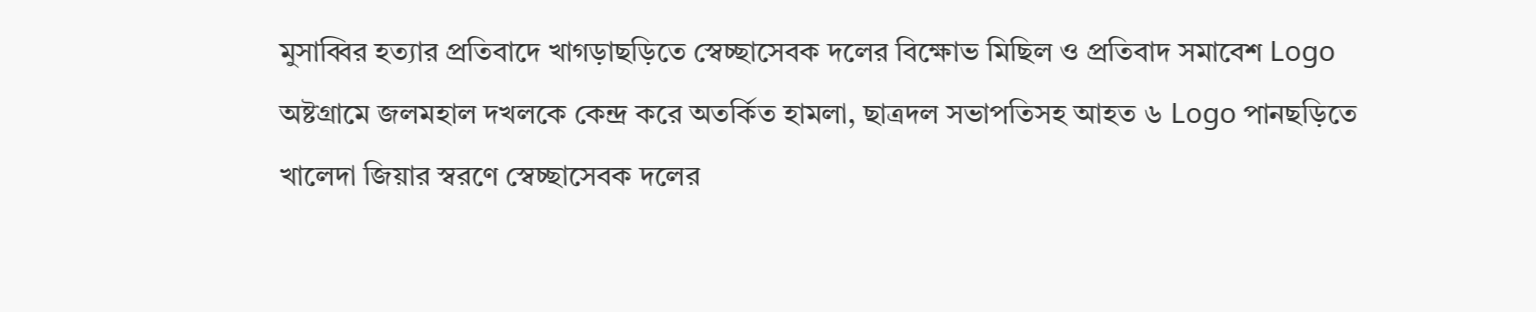মুসাব্বির হত্যার প্রতিবাদে খাগড়াছড়িতে স্বেচ্ছাসেবক দলের বিক্ষোভ মিছিল ও প্রতিবাদ সমাবেশ Logo অষ্টগ্রামে জলমহাল দখলকে কেন্দ্র করে অতর্কিত হামলা, ছাত্রদল সভাপতিসহ আহত ৬ Logo পানছড়িতে খালেদা জিয়ার স্বরণে স্বেচ্ছাসেবক দলের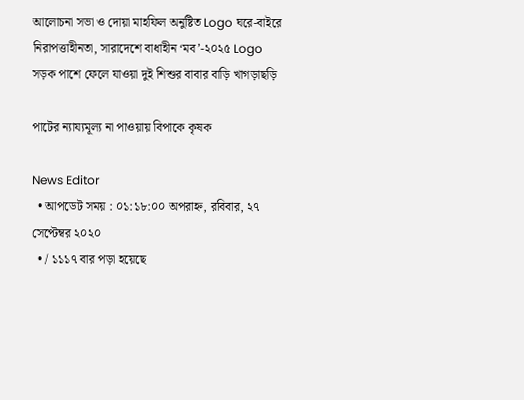আলোচনা সভা ও দোয়া মাহফিল অনুষ্টিত Logo ঘরে-বাইরে নিরাপত্তাহীনতা, সারাদেশে বাধাহীন ‘মব’-২০২৫ Logo সড়ক পাশে ফেলে যাওয়া দুই শিশুর বাবার বাড়ি খাগড়াছড়ি

পাটের ন্যায্যমূল্য না পাওয়ায় বিপাকে কৃষক

News Editor
  • আপডেট সময় : ০১:১৮:০০ অপরাহ্ন, রবিবার, ২৭ সেপ্টেম্বর ২০২০
  • / ১১১৭ বার পড়া হয়েছে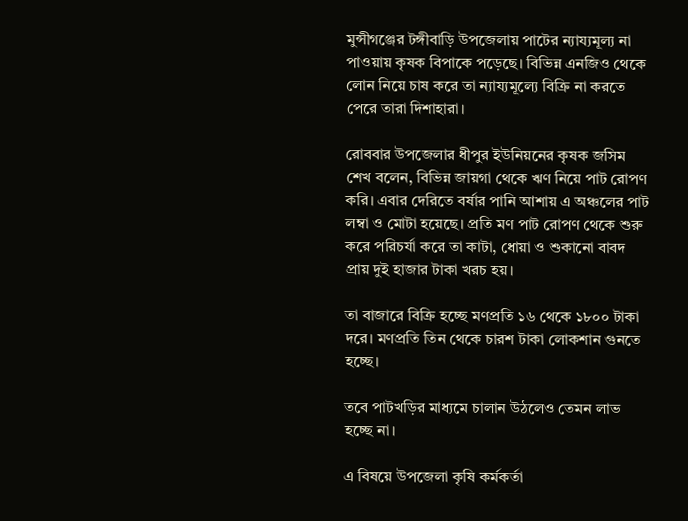মুন্সীগঞ্জের টঙ্গীবাড়ি উপজেলায় পাটের ন্যায্যমূল্য না পাওয়ায় কৃষক বিপাকে পড়েছে। বিভিন্ন এনজিও থেকে লোন নিয়ে চাষ করে তা ন্যায্যমূল্যে বিক্রি না করতে পেরে তারা দিশাহারা।

রোববার উপজেলার ধীপুর ইউনিয়নের কৃষক জসিম শেখ বলেন, বিভিন্ন জায়গা থেকে ঋণ নিয়ে পাট রোপণ করি। এবার দেরিতে বর্ষার পানি আশায় এ অঞ্চলের পাট লম্বা ও মোটা হয়েছে। প্রতি মণ পাট রোপণ থেকে শুরু করে পরিচর্যা করে তা কাটা, ধোয়া ও শুকানো বাবদ প্রায় দুই হাজার টাকা খরচ হয়।

তা বাজারে বিক্রি হচ্ছে মণপ্রতি ১৬ থেকে ১৮০০ টাকা দরে। মণপ্রতি তিন থেকে চারশ টাকা লোকশান গুনতে হচ্ছে।

তবে পাটখড়ির মাধ্যমে চালান উঠলেও তেমন লাভ হচ্ছে না।

এ বিষয়ে উপজেলা কৃষি কর্মকর্তা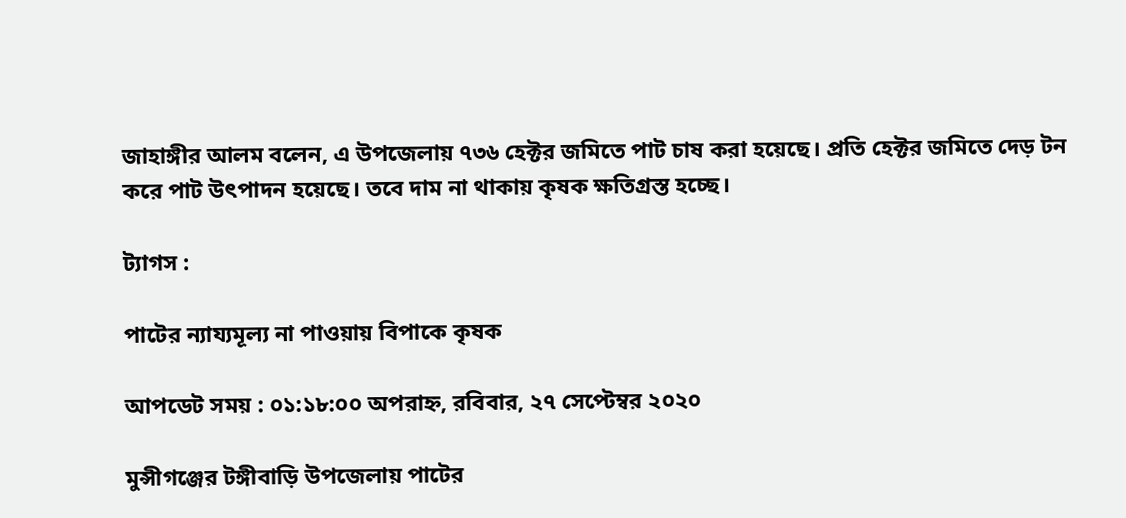জাহাঙ্গীর আলম বলেন, এ উপজেলায় ৭৩৬ হেক্টর জমিতে পাট চাষ করা হয়েছে। প্রতি হেক্টর জমিতে দেড় টন করে পাট উৎপাদন হয়েছে। তবে দাম না থাকায় কৃষক ক্ষতিগ্রস্ত হচ্ছে।

ট্যাগস :

পাটের ন্যায্যমূল্য না পাওয়ায় বিপাকে কৃষক

আপডেট সময় : ০১:১৮:০০ অপরাহ্ন, রবিবার, ২৭ সেপ্টেম্বর ২০২০

মুন্সীগঞ্জের টঙ্গীবাড়ি উপজেলায় পাটের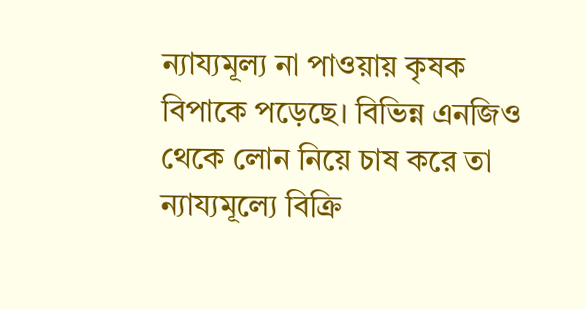ন্যায্যমূল্য না পাওয়ায় কৃষক বিপাকে পড়েছে। বিভিন্ন এনজিও থেকে লোন নিয়ে চাষ করে তা ন্যায্যমূল্যে বিক্রি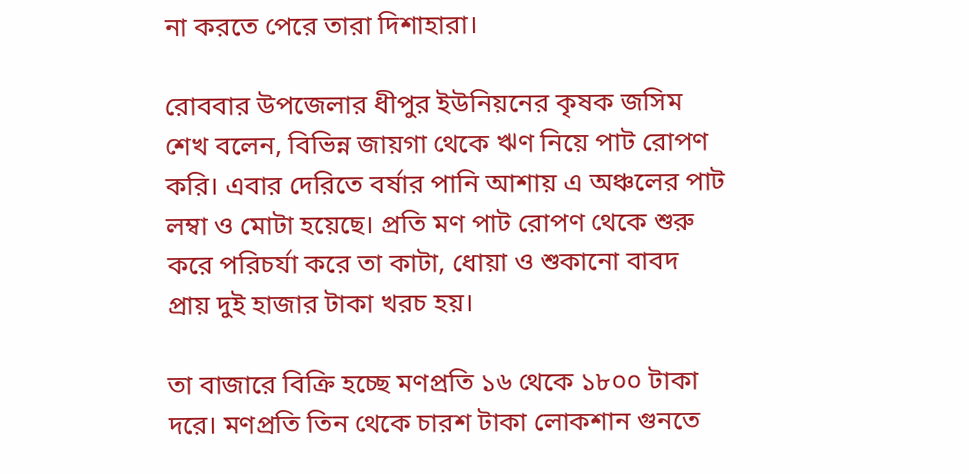না করতে পেরে তারা দিশাহারা।

রোববার উপজেলার ধীপুর ইউনিয়নের কৃষক জসিম শেখ বলেন, বিভিন্ন জায়গা থেকে ঋণ নিয়ে পাট রোপণ করি। এবার দেরিতে বর্ষার পানি আশায় এ অঞ্চলের পাট লম্বা ও মোটা হয়েছে। প্রতি মণ পাট রোপণ থেকে শুরু করে পরিচর্যা করে তা কাটা, ধোয়া ও শুকানো বাবদ প্রায় দুই হাজার টাকা খরচ হয়।

তা বাজারে বিক্রি হচ্ছে মণপ্রতি ১৬ থেকে ১৮০০ টাকা দরে। মণপ্রতি তিন থেকে চারশ টাকা লোকশান গুনতে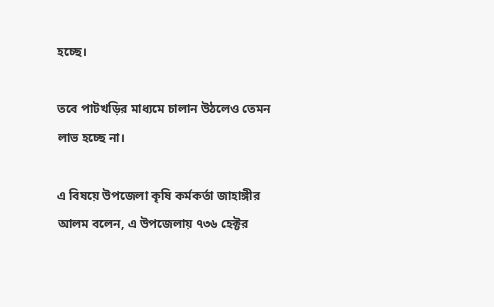হচ্ছে।

তবে পাটখড়ির মাধ্যমে চালান উঠলেও তেমন লাভ হচ্ছে না।

এ বিষয়ে উপজেলা কৃষি কর্মকর্তা জাহাঙ্গীর আলম বলেন, এ উপজেলায় ৭৩৬ হেক্টর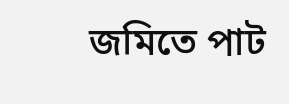জমিতে পাট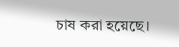চাষ করা হয়েছে।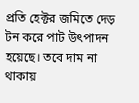প্রতি হেক্টর জমিতে দেড় টন করে পাট উৎপাদন হয়েছে। তবে দাম না থাকায়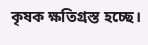কৃষক ক্ষতিগ্রস্ত হচ্ছে।